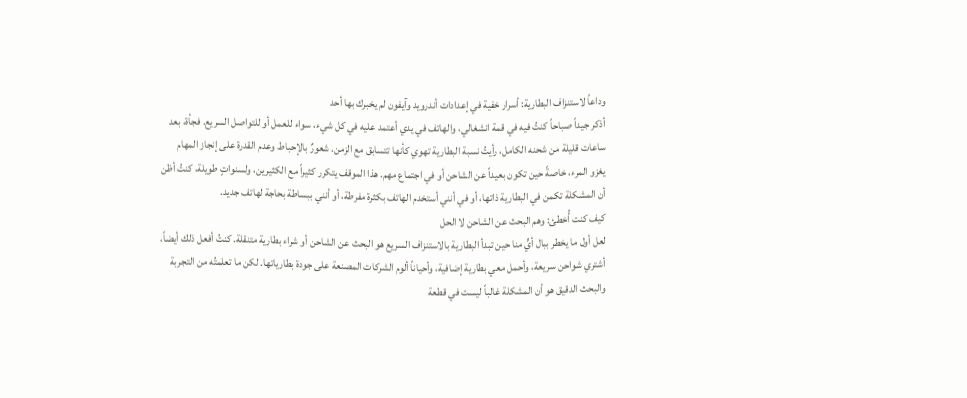وداعاً لاستنزاف البطارية: أسرار خفية في إعدادات أندرويد وآيفون لم يخبرك بها أحد
أذكر جيداً صباحاً كنتُ فيه في قمة انشغالي، والهاتف في يدي أعتمد عليه في كل شيء، سواء للعمل أو للتواصل السريع. فجأة، بعد ساعات قليلة من شحنه الكامل، رأيتُ نسبة البطارية تهوي كأنها تتسابق مع الزمن. شعورٌ بالإحباط وعدم القدرة على إنجاز المهام يغزو المرء، خاصةً حين تكون بعيداً عن الشاحن أو في اجتماع مهم. هذا الموقف يتكرر كثيراً مع الكثيرين، ولسنواتٍ طويلة، كنتُ أظن أن المشكلة تكمن في البطارية ذاتها، أو في أنني أستخدم الهاتف بكثرة مفرطة، أو أنني ببساطة بحاجة لهاتف جديد.
كيف كنت أُخطئ: وهم البحث عن الشاحن لا الحل
لعل أول ما يخطر ببال أيٍّ منا حين تبدأ البطارية بالاستنزاف السريع هو البحث عن الشاحن أو شراء بطارية متنقلة. كنتُ أفعل ذلك أيضاً، أشتري شواحن سريعة، وأحمل معي بطارية إضافية، وأحياناً ألوم الشركات المصنعة على جودة بطارياتها. لكن ما تعلمتُه من التجربة والبحث الدقيق هو أن المشكلة غالباً ليست في قطعة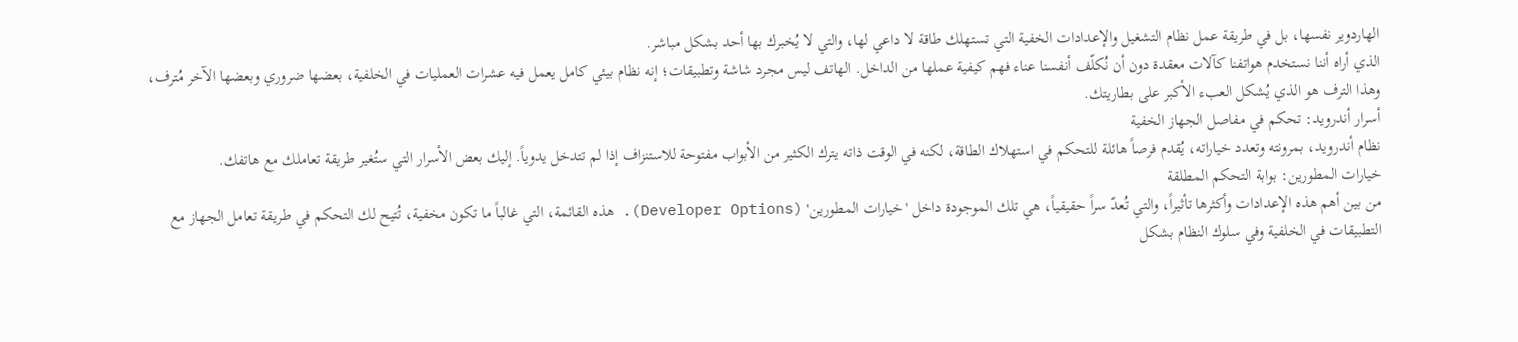الهاردوير نفسها، بل في طريقة عمل نظام التشغيل والإعدادات الخفية التي تستهلك طاقة لا داعي لها، والتي لا يُخبرك بها أحد بشكل مباشر.
الذي أراه أننا نستخدم هواتفنا كآلات معقدة دون أن نُكلّف أنفسنا عناء فهم كيفية عملها من الداخل. الهاتف ليس مجرد شاشة وتطبيقات؛ إنه نظام بيئي كامل يعمل فيه عشرات العمليات في الخلفية، بعضها ضروري وبعضها الآخر مُترف، وهذا الترف هو الذي يُشكل العبء الأكبر على بطاريتك.
أسرار أندرويد: تحكم في مفاصل الجهاز الخفية
نظام أندرويد، بمرونته وتعدد خياراته، يُقدم فرصاً هائلة للتحكم في استهلاك الطاقة، لكنه في الوقت ذاته يترك الكثير من الأبواب مفتوحة للاستنزاف إذا لم تتدخل يدوياً. إليك بعض الأسرار التي ستُغير طريقة تعاملك مع هاتفك.
خيارات المطورين: بوابة التحكم المطلقة
من بين أهم هذه الإعدادات وأكثرها تأثيراً، والتي تُعدّ سراً حقيقياً، هي تلك الموجودة داخل 'خيارات المطورين' (Developer Options). هذه القائمة، التي غالباً ما تكون مخفية، تُتيح لك التحكم في طريقة تعامل الجهاز مع التطبيقات في الخلفية وفي سلوك النظام بشكل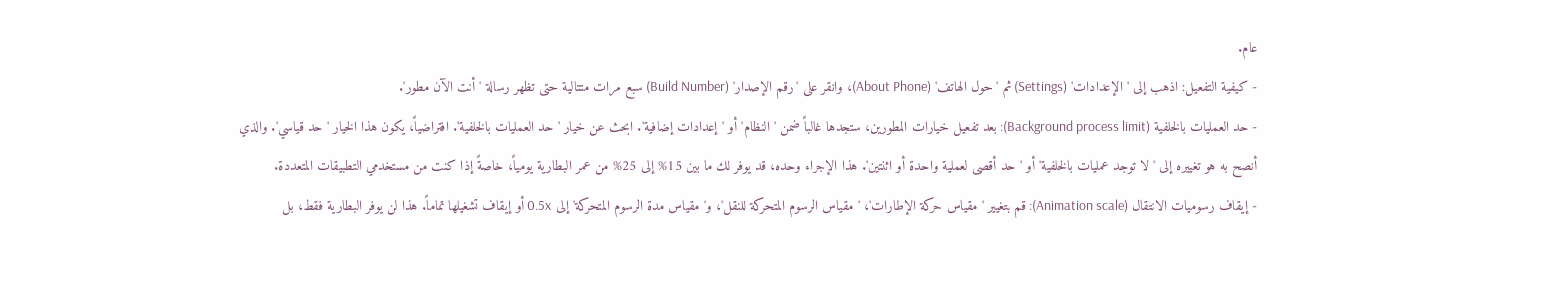عام.
- كيفية التفعيل: اذهب إلى 'الإعدادات' (Settings) ثم 'حول الهاتف' (About Phone)، وانقر على 'رقم الإصدار' (Build Number) سبع مرات متتالية حتى تظهر رسالة 'أنت الآن مطور'.
- حد العمليات بالخلفية (Background process limit): بعد تفعيل خيارات المطورين، ستجدها غالباً ضمن 'النظام' أو 'إعدادات إضافية'. ابحث عن خيار 'حد العمليات بالخلفية'. افتراضياً، يكون هذا الخيار 'حد قياسي'. والذي أنصح به هو تغييره إلى 'لا توجد عمليات بالخلفية' أو 'حد أقصى لعملية واحدة أو اثنتين'. هذا الإجراء وحده، قد يوفر لك ما بين 15% إلى 25% من عمر البطارية يومياً، خاصةً إذا كنت من مستخدمي التطبيقات المتعددة.
- إيقاف رسوميات الانتقال (Animation scale): قم بتغيير 'مقياس حركة الإطارات'، 'مقياس الرسوم المتحركة للنقل'، و'مقياس مدة الرسوم المتحركة' إلى 0.5x أو إيقاف تشغيلها تماماً. هذا لن يوفر البطارية فقط، بل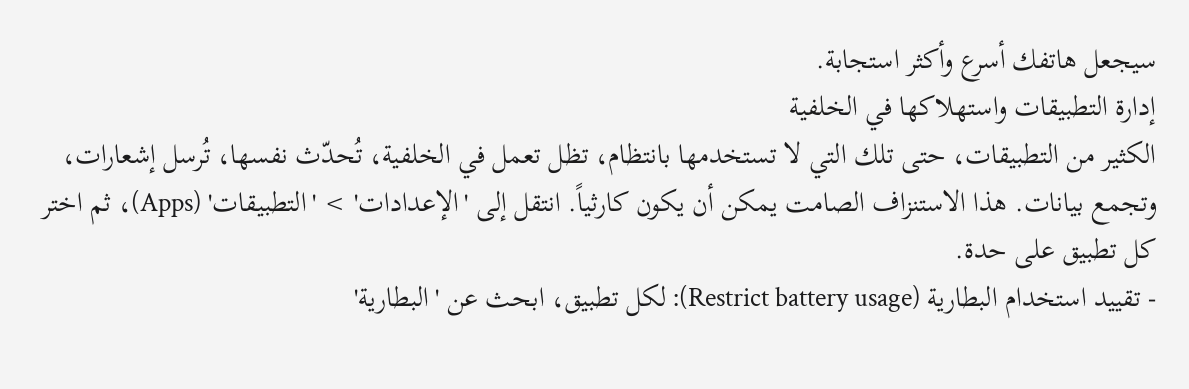سيجعل هاتفك أسرع وأكثر استجابة.
إدارة التطبيقات واستهلاكها في الخلفية
الكثير من التطبيقات، حتى تلك التي لا تستخدمها بانتظام، تظل تعمل في الخلفية، تُحدّث نفسها، تُرسل إشعارات، وتجمع بيانات. هذا الاستنزاف الصامت يمكن أن يكون كارثياً. انتقل إلى 'الإعدادات' > 'التطبيقات' (Apps)، ثم اختر كل تطبيق على حدة.
- تقييد استخدام البطارية (Restrict battery usage): لكل تطبيق، ابحث عن 'البطارية'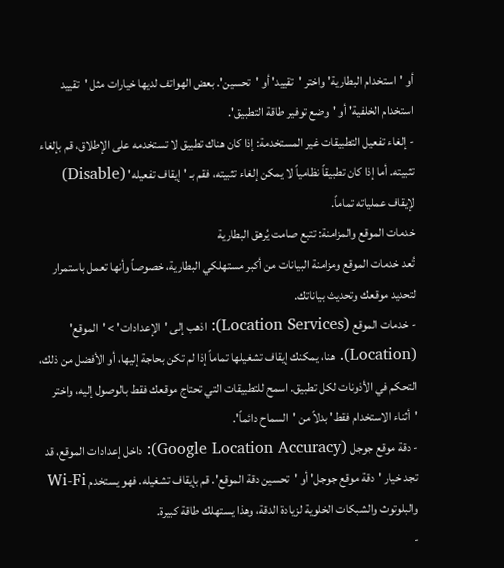أو 'استخدام البطارية' واختر 'تقييد' أو 'تحسين'. بعض الهواتف لديها خيارات مثل 'تقييد استخدام الخلفية' أو 'وضع توفير طاقة التطبيق'.
- إلغاء تفعيل التطبيقات غير المستخدمة: إذا كان هناك تطبيق لا تستخدمه على الإطلاق، قم بإلغاء تثبيته. أما إذا كان تطبيقاً نظامياً لا يمكن إلغاء تثبيته، فقم بـ 'إيقاف تفعيله' (Disable) لإيقاف عملياته تماماً.
خدمات الموقع والمزامنة: تتبع صامت يُرهق البطارية
تُعد خدمات الموقع ومزامنة البيانات من أكبر مستهلكي البطارية، خصوصاً وأنها تعمل باستمرار لتحديد موقعك وتحديث بياناتك.
- خدمات الموقع (Location Services): اذهب إلى 'الإعدادات' > 'الموقع' (Location). هنا، يمكنك إيقاف تشغيلها تماماً إذا لم تكن بحاجة إليها، أو الأفضل من ذلك، التحكم في الأذونات لكل تطبيق. اسمح للتطبيقات التي تحتاج موقعك فقط بالوصول إليه، واختر 'أثناء الاستخدام فقط' بدلاً من 'السماح دائماً'.
- دقة موقع جوجل (Google Location Accuracy): داخل إعدادات الموقع، قد تجد خيار 'دقة موقع جوجل' أو 'تحسين دقة الموقع'. قم بإيقاف تشغيله. فهو يستخدم Wi-Fi والبلوتوث والشبكات الخلوية لزيادة الدقة، وهذا يستهلك طاقة كبيرة.
-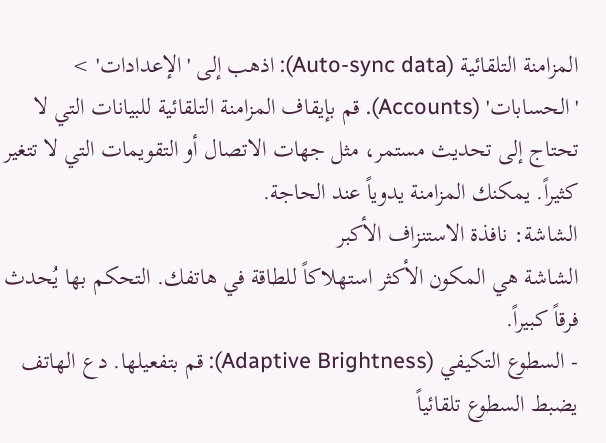المزامنة التلقائية (Auto-sync data): اذهب إلى 'الإعدادات' > 'الحسابات' (Accounts). قم بإيقاف المزامنة التلقائية للبيانات التي لا تحتاج إلى تحديث مستمر، مثل جهات الاتصال أو التقويمات التي لا تتغير كثيراً. يمكنك المزامنة يدوياً عند الحاجة.
الشاشة: نافذة الاستنزاف الأكبر
الشاشة هي المكون الأكثر استهلاكاً للطاقة في هاتفك. التحكم بها يُحدث فرقاً كبيراً.
- السطوع التكيفي (Adaptive Brightness): قم بتفعيلها. دع الهاتف يضبط السطوع تلقائياً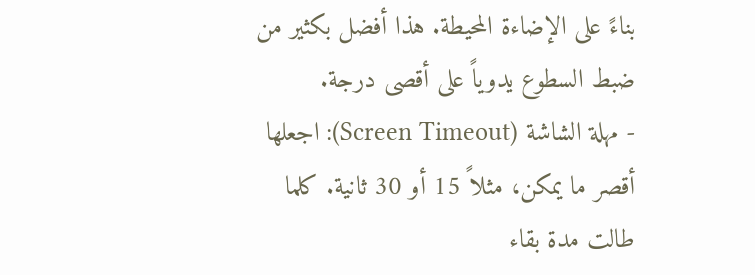بناءً على الإضاءة المحيطة. هذا أفضل بكثير من ضبط السطوع يدوياً على أقصى درجة.
- مهلة الشاشة (Screen Timeout): اجعلها أقصر ما يمكن، مثلاً 15 أو 30 ثانية. كلما طالت مدة بقاء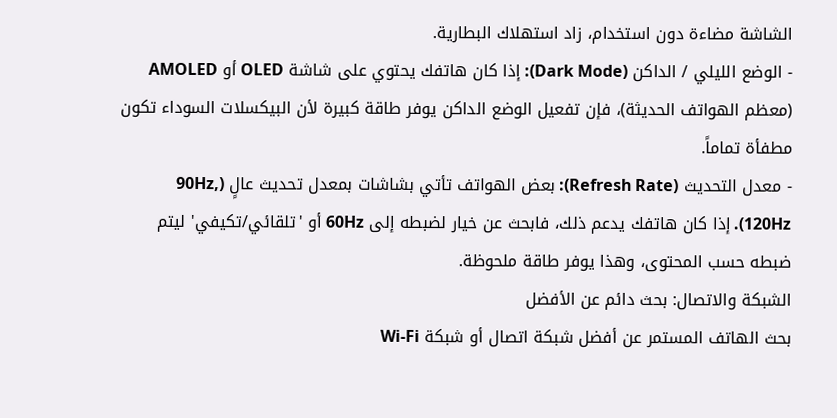الشاشة مضاءة دون استخدام، زاد استهلاك البطارية.
- الوضع الليلي / الداكن (Dark Mode): إذا كان هاتفك يحتوي على شاشة OLED أو AMOLED (معظم الهواتف الحديثة)، فإن تفعيل الوضع الداكن يوفر طاقة كبيرة لأن البيكسلات السوداء تكون مطفأة تماماً.
- معدل التحديث (Refresh Rate): بعض الهواتف تأتي بشاشات بمعدل تحديث عالٍ (90Hz, 120Hz). إذا كان هاتفك يدعم ذلك، فابحث عن خيار لضبطه إلى 60Hz أو 'تلقائي/تكيفي' ليتم ضبطه حسب المحتوى، وهذا يوفر طاقة ملحوظة.
الشبكة والاتصال: بحث دائم عن الأفضل
بحث الهاتف المستمر عن أفضل شبكة اتصال أو شبكة Wi-Fi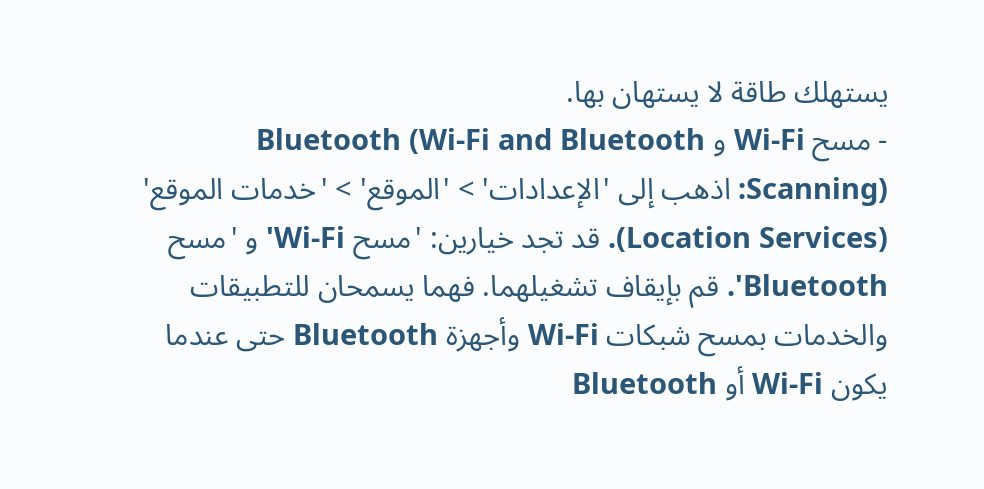يستهلك طاقة لا يستهان بها.
- مسح Wi-Fi و Bluetooth (Wi-Fi and Bluetooth Scanning): اذهب إلى 'الإعدادات' > 'الموقع' > 'خدمات الموقع' (Location Services). قد تجد خيارين: 'مسح Wi-Fi' و 'مسح Bluetooth'. قم بإيقاف تشغيلهما. فهما يسمحان للتطبيقات والخدمات بمسح شبكات Wi-Fi وأجهزة Bluetooth حتى عندما يكون Wi-Fi أو Bluetooth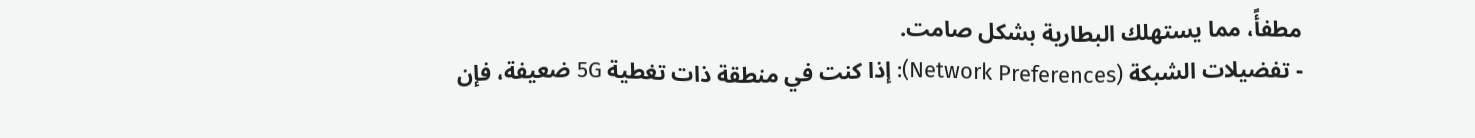مطفأً، مما يستهلك البطارية بشكل صامت.
- تفضيلات الشبكة (Network Preferences): إذا كنت في منطقة ذات تغطية 5G ضعيفة، فإن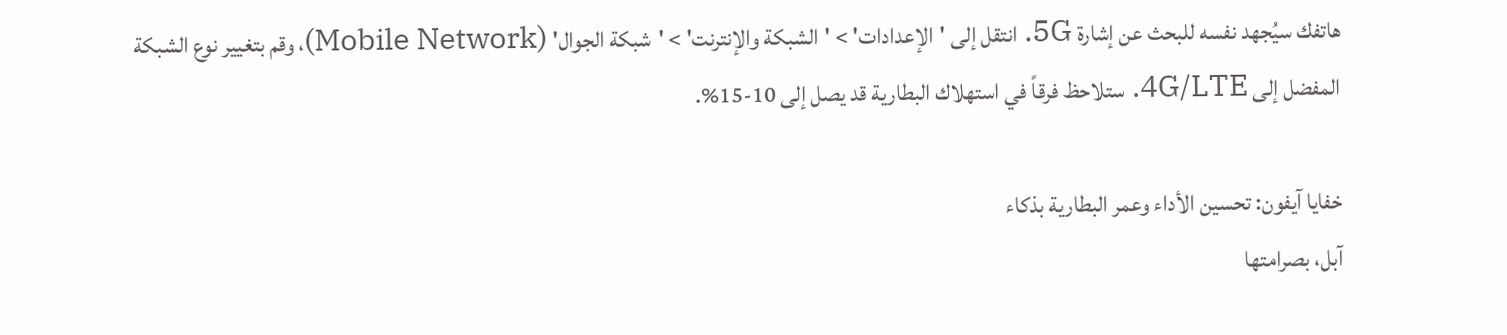هاتفك سيُجهد نفسه للبحث عن إشارة 5G. انتقل إلى 'الإعدادات' > 'الشبكة والإنترنت' > 'شبكة الجوال' (Mobile Network)، وقم بتغيير نوع الشبكة المفضل إلى 4G/LTE. ستلاحظ فرقاً في استهلاك البطارية قد يصل إلى 10-15%.

خفايا آيفون: تحسين الأداء وعمر البطارية بذكاء
آبل، بصرامتها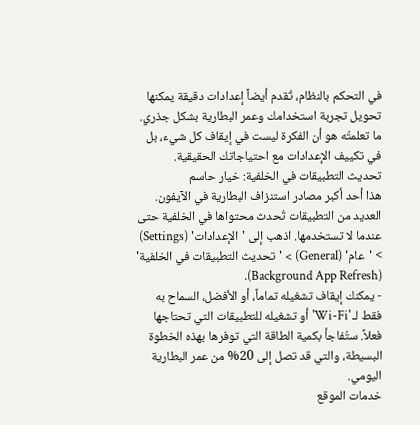في التحكم بالنظام، تُقدم أيضاً إعدادات دقيقة يمكنها تحويل تجربة استخدامك وعمر البطارية بشكل جذري. ما تعلمتُه هو أن الفكرة ليست في إيقاف كل شيء، بل في تكييف الإعدادات مع احتياجاتك الحقيقية.
تحديث التطبيقات في الخلفية: خيار حاسم
هذا أحد أكبر مصادر استنزاف البطارية في الآيفون. العديد من التطبيقات تُحدث محتواها في الخلفية حتى عندما لا تستخدمها. اذهب إلى 'الإعدادات' (Settings) > 'عام' (General) > 'تحديث التطبيقات في الخلفية' (Background App Refresh).
- يمكنك إيقاف تشغيله تماماً، أو الأفضل، السماح به فقط لـ 'Wi-Fi' أو تشغيله للتطبيقات التي تحتاجها فعلاً. ستُفاجأ بكمية الطاقة التي توفرها بهذه الخطوة البسيطة، والتي قد تصل إلى 20% من عمر البطارية اليومي.
خدمات الموقع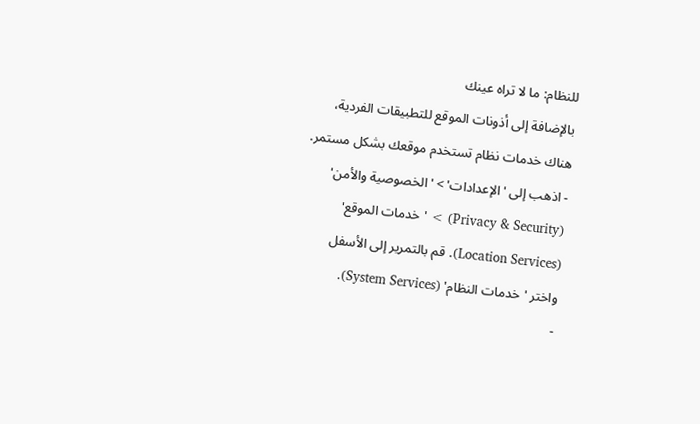للنظام: ما لا تراه عينك
بالإضافة إلى أذونات الموقع للتطبيقات الفردية، هناك خدمات نظام تستخدم موقعك بشكل مستمر.
- اذهب إلى 'الإعدادات' > 'الخصوصية والأمن' (Privacy & Security) > 'خدمات الموقع' (Location Services). قم بالتمرير إلى الأسفل واختر 'خدمات النظام' (System Services).
-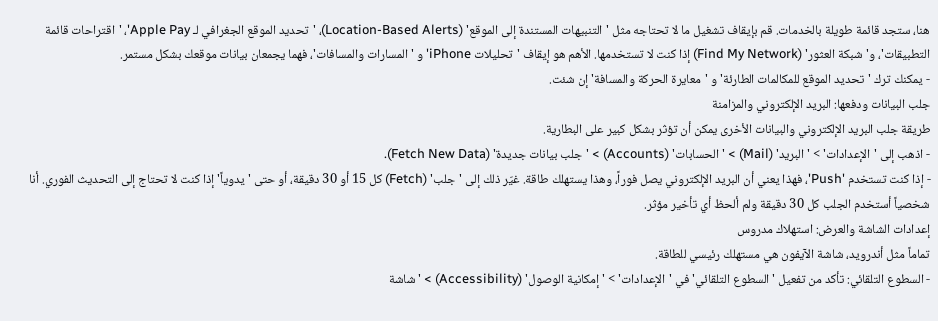هنا، ستجد قائمة طويلة بالخدمات. قم بإيقاف تشغيل ما لا تحتاجه مثل 'التنبيهات المستندة إلى الموقع' (Location-Based Alerts)، 'تحديد الموقع الجغرافي لـ Apple Pay'، 'اقتراحات قائمة التطبيقات'، و'شبكة العثور' (Find My Network) إذا كنت لا تستخدمها. الأهم هو إيقاف 'تحليلات iPhone' و 'المسارات والمسافات'، فهما يجمعان بيانات موقعك بشكل مستمر.
- يمكنك ترك 'تحديد الموقع للمكالمات الطارئة' و 'معايرة الحركة والمسافة' إن شئت.
جلب البيانات ودفعها: البريد الإلكتروني والمزامنة
طريقة جلب البريد الإلكتروني والبيانات الأخرى يمكن أن تؤثر بشكل كبير على البطارية.
- اذهب إلى 'الإعدادات' > 'البريد' (Mail) > 'الحسابات' (Accounts) > 'جلب بيانات جديدة' (Fetch New Data).
- إذا كنت تستخدم 'Push'، فهذا يعني أن البريد الإلكتروني يصل فوراً، وهذا يستهلك طاقة. غيّر ذلك إلى 'جلب' (Fetch) كل 15 أو 30 دقيقة، أو حتى 'يدوياً' إذا كنت لا تحتاج إلى التحديث الفوري. أنا شخصياً أستخدم الجلب كل 30 دقيقة ولم ألحظ أي تأخير مؤثر.
إعدادات الشاشة والعرض: استهلاك مدروس
تماماً مثل أندرويد، شاشة الآيفون هي مستهلك رئيسي للطاقة.
- السطوع التلقائي: تأكد من تفعيل 'السطوع التلقائي' في 'الإعدادات' > 'إمكانية الوصول' (Accessibility) > 'شاشة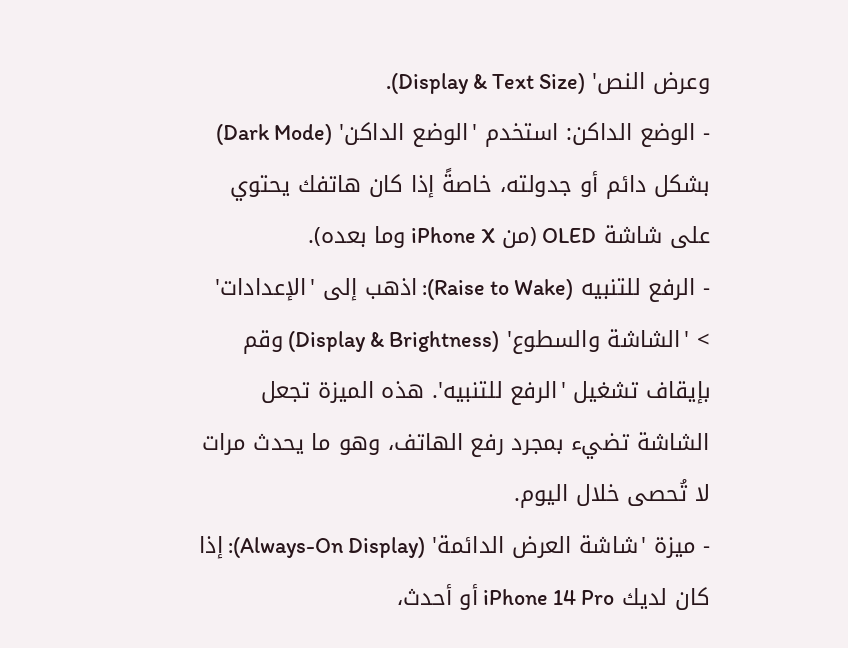وعرض النص' (Display & Text Size).
- الوضع الداكن: استخدم 'الوضع الداكن' (Dark Mode) بشكل دائم أو جدولته، خاصةً إذا كان هاتفك يحتوي على شاشة OLED (من iPhone X وما بعده).
- الرفع للتنبيه (Raise to Wake): اذهب إلى 'الإعدادات' > 'الشاشة والسطوع' (Display & Brightness) وقم بإيقاف تشغيل 'الرفع للتنبيه'. هذه الميزة تجعل الشاشة تضيء بمجرد رفع الهاتف، وهو ما يحدث مرات لا تُحصى خلال اليوم.
- ميزة 'شاشة العرض الدائمة' (Always-On Display): إذا كان لديك iPhone 14 Pro أو أحدث،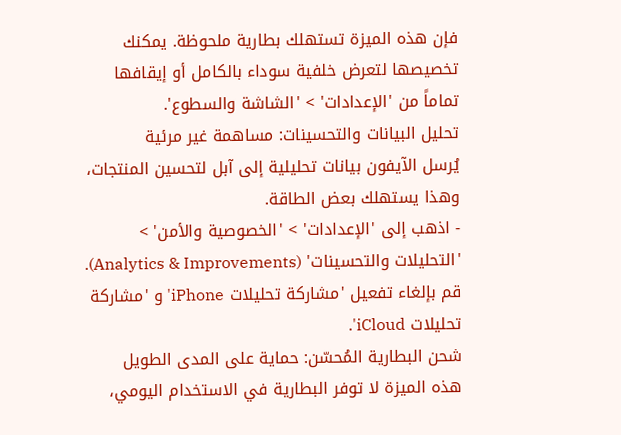فإن هذه الميزة تستهلك بطارية ملحوظة. يمكنك تخصيصها لتعرض خلفية سوداء بالكامل أو إيقافها تماماً من 'الإعدادات' > 'الشاشة والسطوع'.
تحليل البيانات والتحسينات: مساهمة غير مرئية
يُرسل الآيفون بيانات تحليلية إلى آبل لتحسين المنتجات، وهذا يستهلك بعض الطاقة.
- اذهب إلى 'الإعدادات' > 'الخصوصية والأمن' > 'التحليلات والتحسينات' (Analytics & Improvements). قم بإلغاء تفعيل 'مشاركة تحليلات iPhone' و 'مشاركة تحليلات iCloud'.
شحن البطارية المُحسّن: حماية على المدى الطويل
هذه الميزة لا توفر البطارية في الاستخدام اليومي،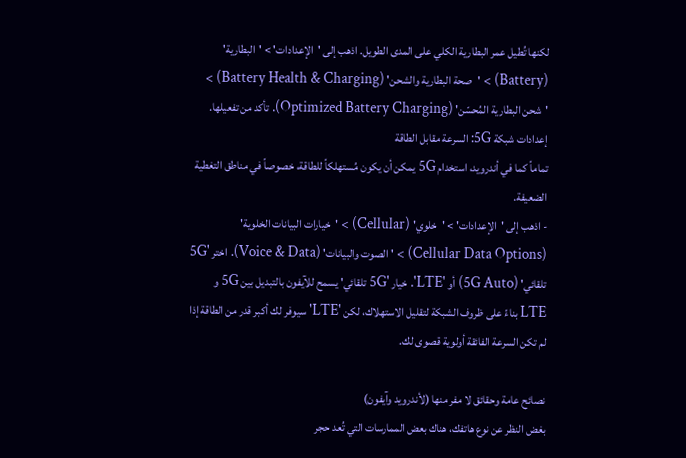لكنها تُطيل عمر البطارية الكلي على المدى الطويل. اذهب إلى 'الإعدادات' > 'البطارية' (Battery) > 'صحة البطارية والشحن' (Battery Health & Charging) > 'شحن البطارية المُحسّن' (Optimized Battery Charging). تأكد من تفعيلها.
إعدادات شبكة 5G: السرعة مقابل الطاقة
تماماً كما في أندرويد، استخدام 5G يمكن أن يكون مُستهلكاً للطاقة، خصوصاً في مناطق التغطية الضعيفة.
- اذهب إلى 'الإعدادات' > 'خلوي' (Cellular) > 'خيارات البيانات الخلوية' (Cellular Data Options) > 'الصوت والبيانات' (Voice & Data). اختر '5G تلقائي' (5G Auto) أو 'LTE'. خيار '5G تلقائي' يسمح للآيفون بالتبديل بين 5G و LTE بناءً على ظروف الشبكة لتقليل الاستهلاك، لكن 'LTE' سيوفر لك أكبر قدر من الطاقة إذا لم تكن السرعة الفائقة أولوية قصوى لك.

نصائح عامة وحقائق لا مفر منها (لأندرويد وآيفون)
بغض النظر عن نوع هاتفك، هناك بعض الممارسات التي تُعد حجر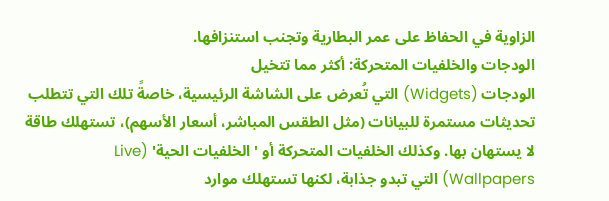الزاوية في الحفاظ على عمر البطارية وتجنب استنزافها.
الودجات والخلفيات المتحركة: أكثر مما تتخيل
الودجات (Widgets) التي تُعرض على الشاشة الرئيسية، خاصةً تلك التي تتطلب تحديثات مستمرة للبيانات (مثل الطقس المباشر، أسعار الأسهم)، تستهلك طاقة لا يستهان بها. وكذلك الخلفيات المتحركة أو 'الخلفيات الحية' (Live Wallpapers) التي تبدو جذابة، لكنها تستهلك موارد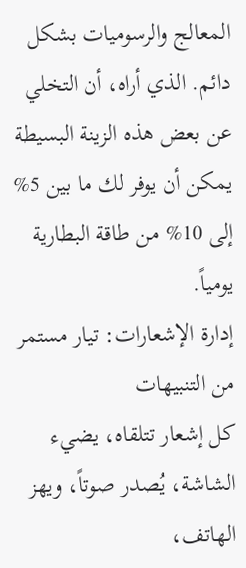المعالج والرسوميات بشكل دائم. الذي أراه، أن التخلي عن بعض هذه الزينة البسيطة يمكن أن يوفر لك ما بين 5% إلى 10% من طاقة البطارية يومياً.
إدارة الإشعارات: تيار مستمر من التنبيهات
كل إشعار تتلقاه، يضيء الشاشة، يُصدر صوتاً، ويهز الهاتف،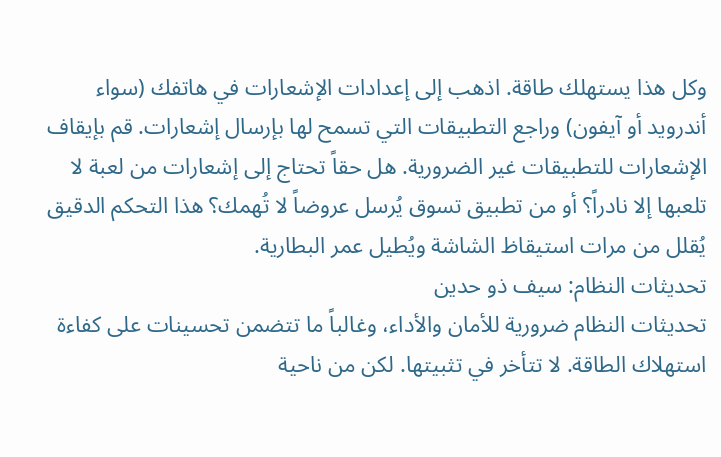وكل هذا يستهلك طاقة. اذهب إلى إعدادات الإشعارات في هاتفك (سواء أندرويد أو آيفون) وراجع التطبيقات التي تسمح لها بإرسال إشعارات. قم بإيقاف الإشعارات للتطبيقات غير الضرورية. هل حقاً تحتاج إلى إشعارات من لعبة لا تلعبها إلا نادراً؟ أو من تطبيق تسوق يُرسل عروضاً لا تُهمك؟ هذا التحكم الدقيق يُقلل من مرات استيقاظ الشاشة ويُطيل عمر البطارية.
تحديثات النظام: سيف ذو حدين
تحديثات النظام ضرورية للأمان والأداء، وغالباً ما تتضمن تحسينات على كفاءة استهلاك الطاقة. لا تتأخر في تثبيتها. لكن من ناحية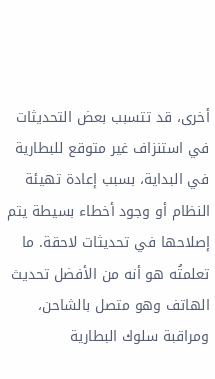أخرى، قد تتسبب بعض التحديثات في استنزاف غير متوقع للبطارية في البداية، بسبب إعادة تهيئة النظام أو وجود أخطاء بسيطة يتم إصلاحها في تحديثات لاحقة. ما تعلمتُه هو أنه من الأفضل تحديث الهاتف وهو متصل بالشاحن، ومراقبة سلوك البطارية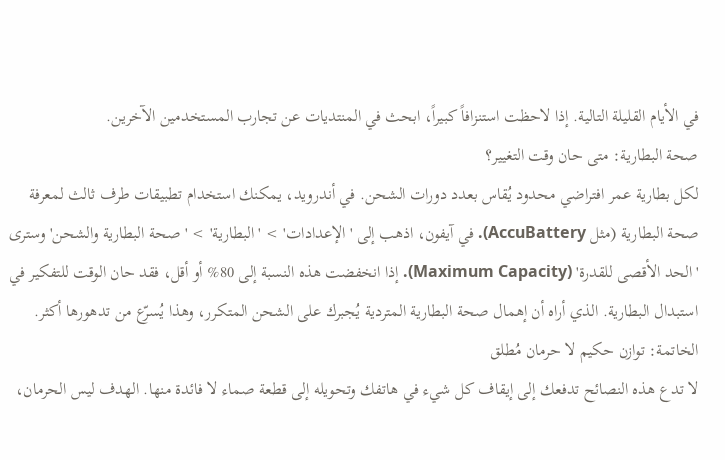في الأيام القليلة التالية. إذا لاحظت استنزافاً كبيراً، ابحث في المنتديات عن تجارب المستخدمين الآخرين.
صحة البطارية: متى حان وقت التغيير؟
لكل بطارية عمر افتراضي محدود يُقاس بعدد دورات الشحن. في أندرويد، يمكنك استخدام تطبيقات طرف ثالث لمعرفة صحة البطارية (مثل AccuBattery). في آيفون، اذهب إلى 'الإعدادات' > 'البطارية' > 'صحة البطارية والشحن' وسترى 'الحد الأقصى للقدرة' (Maximum Capacity). إذا انخفضت هذه النسبة إلى 80% أو أقل، فقد حان الوقت للتفكير في استبدال البطارية. الذي أراه أن إهمال صحة البطارية المتردية يُجبرك على الشحن المتكرر، وهذا يُسرّع من تدهورها أكثر.
الخاتمة: توازن حكيم لا حرمان مُطلق
لا تدع هذه النصائح تدفعك إلى إيقاف كل شيء في هاتفك وتحويله إلى قطعة صماء لا فائدة منها. الهدف ليس الحرمان،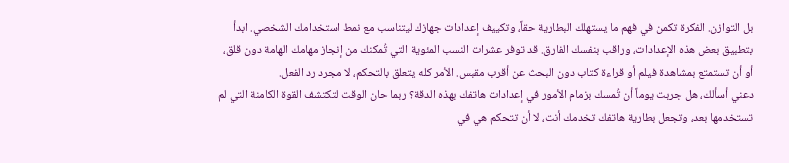بل التوازن. الفكرة تكمن في فهم ما يستهلك البطارية حقاً، وتكييف إعدادات جهازك ليتناسب مع نمط استخدامك الشخصي. ابدأ بتطبيق بعض هذه الإعدادات، وراقب بنفسك الفارق. قد توفر عشرات النسب المئوية التي تُمكنك من إنجاز مهامك الهامة دون قلق، أو أن تستمتع بمشاهدة فيلم أو قراءة كتاب دون البحث عن أقرب مقبس. الأمر كله يتعلق بالتحكم، لا مجرد رد الفعل.
دعني أسألك، هل جربت يوماً أن تُمسك بزمام الأمور في إعدادات هاتفك بهذه الدقة؟ ربما حان الوقت لتكتشف القوة الكامنة التي لم تستخدمها بعد، وتجعل بطارية هاتفك تخدمك أنت، لا أن تتحكم هي في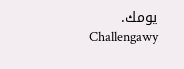يومك.
Challengawy